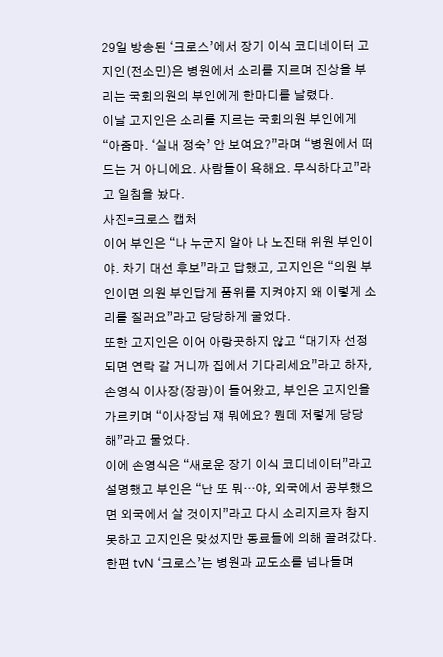29일 방송된 ‘크로스’에서 장기 이식 코디네이터 고지인(전소민)은 병원에서 소리를 지르며 진상을 부리는 국회의원의 부인에게 한마디를 날렸다.
이날 고지인은 소리를 지르는 국회의원 부인에게 “아줌마. ‘실내 정숙’ 안 보여요?”라며 “병원에서 떠드는 거 아니에요. 사람들이 욕해요. 무식하다고”라고 일침을 놨다.
사진=크로스 캡처
이어 부인은 “나 누군지 알아 나 노진태 위원 부인이야. 차기 대선 후보”라고 답했고, 고지인은 “의원 부인이면 의원 부인답게 품위를 지켜야지 왜 이렇게 소리를 질러요”라고 당당하게 굴었다.
또한 고지인은 이어 아랑곳하지 않고 “대기자 선정되면 연락 갈 거니까 집에서 기다리세요”라고 하자, 손영식 이사장(장광)이 들어왔고, 부인은 고지인을 가르키며 “이사장님 쟤 뭐에요? 뭔데 저렇게 당당해”라고 물었다.
이에 손영식은 “새로운 장기 이식 코디네이터”라고 설명했고 부인은 “난 또 뭐…야, 외국에서 공부했으면 외국에서 살 것이지”라고 다시 소리지르자 참지 못하고 고지인은 맞섰지만 동료들에 의해 끌려갔다.
한편 tvN ‘크로스’는 병원과 교도소를 넘나들며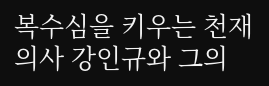복수심을 키우는 천재 의사 강인규와 그의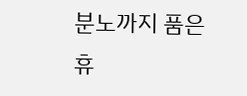분노까지 품은 휴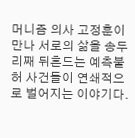머니즘 의사 고정훈이 만나 서로의 삶을 송두리째 뒤흔드는 예측불허 사건들이 연쇄적으로 벌어지는 이야기다.